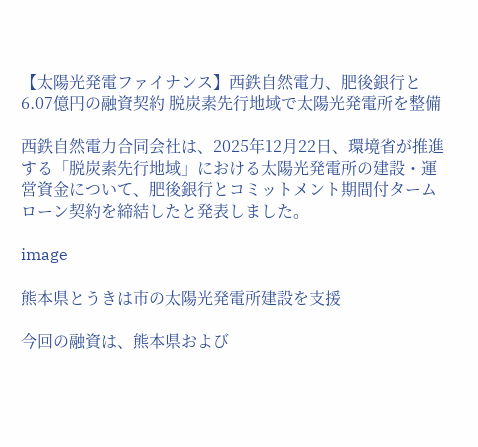【太陽光発電ファイナンス】西鉄自然電力、肥後銀行と6.07億円の融資契約 脱炭素先行地域で太陽光発電所を整備

西鉄自然電力合同会社は、2025年12月22日、環境省が推進する「脱炭素先行地域」における太陽光発電所の建設・運営資金について、肥後銀行とコミットメント期間付タームローン契約を締結したと発表しました。

image

熊本県とうきは市の太陽光発電所建設を支援

今回の融資は、熊本県および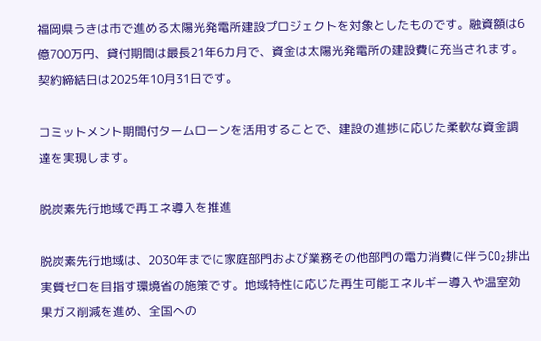福岡県うきは市で進める太陽光発電所建設プロジェクトを対象としたものです。融資額は6億700万円、貸付期間は最長21年6カ月で、資金は太陽光発電所の建設費に充当されます。契約締結日は2025年10月31日です。

コミットメント期間付タームローンを活用することで、建設の進捗に応じた柔軟な資金調達を実現します。

脱炭素先行地域で再エネ導入を推進

脱炭素先行地域は、2030年までに家庭部門および業務その他部門の電力消費に伴うCO₂排出実質ゼロを目指す環境省の施策です。地域特性に応じた再生可能エネルギー導入や温室効果ガス削減を進め、全国への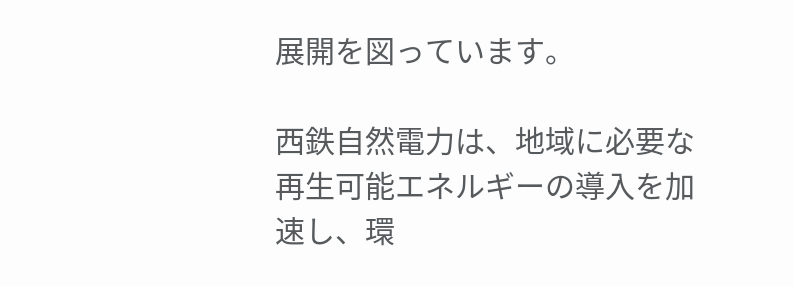展開を図っています。

西鉄自然電力は、地域に必要な再生可能エネルギーの導入を加速し、環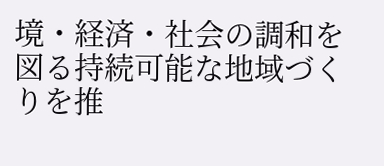境・経済・社会の調和を図る持続可能な地域づくりを推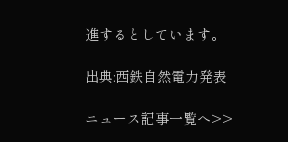進するとしています。

出典:西鉄自然電力発表

ニュース記事一覧へ>>